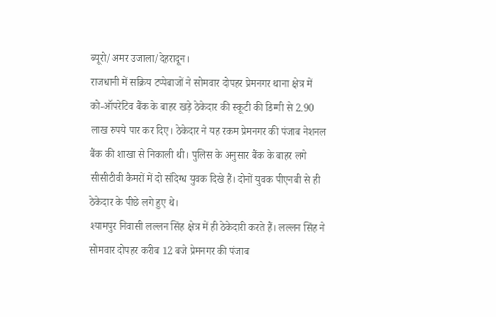ब्यूरो/अमर उजाला/देहरादून।
राजधानी में सक्रिय टप्पेबाजों ने सोमवार दोपहर प्रेमनगर थाना क्षेत्र में को-ऑपरेटिव बैंक के बाहर खड़े ठेकेदार की स्कूटी की डिग्गी से 2.90 लाख रुपये पार कर दिए। ठेकेदार ने यह रकम प्रेमनगर की पंजाब नेशनल बैंक की शाखा से निकाली थी। पुलिस के अनुसार बैंक के बाहर लगे सीसीटीवी कैमरों में दो संदिग्ध युवक दिखे हैं। दोनों युवक पीएनबी से ही ठेकेदार के पीछे लगे हुए थे।
श्यामपुर निवासी लल्लन सिंह क्षेत्र में ही ठेकेदारी करते हैं। लल्लन सिंह ने सोमवार दोपहर करीब 12 बजे प्रेमनगर की पंजाब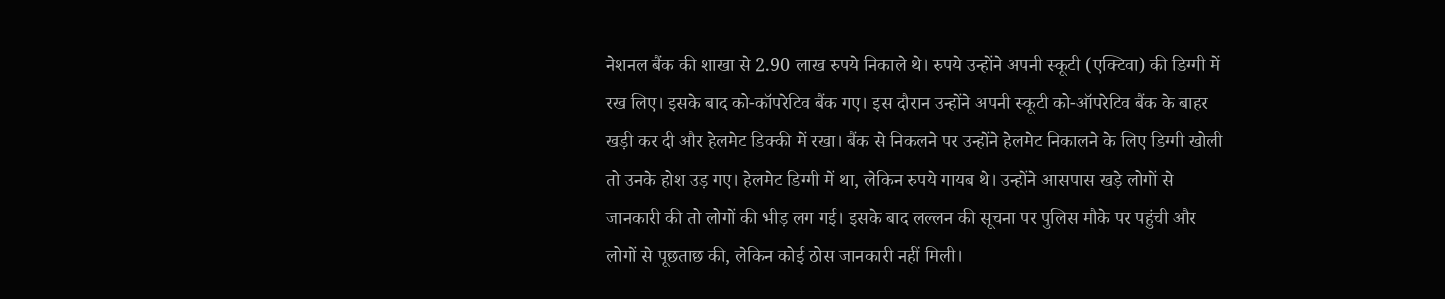नेशनल बैंक की शाखा से 2.90 लाख रुपये निकाले थे। रुपये उन्होंने अपनी स्कूटी (एक्टिवा) की डिग्गी में रख लिए। इसके बाद को-कॉपरेटिव बैंक गए। इस दौरान उन्होंने अपनी स्कूटी को-ऑपरेटिव बैंक के बाहर खड़ी कर दी और हेलमेट डिक्की में रखा। बैंक से निकलने पर उन्होंने हेलमेट निकालने के लिए डिग्गी खोली तो उनके होश उड़ गए। हेलमेट डिग्गी में था, लेकिन रुपये गायब थे। उन्होंने आसपास खड़े लोगों से जानकारी की तो लोगों की भीड़ लग गई। इसके बाद लल्लन की सूचना पर पुलिस मौके पर पहुंची और लोगों से पूछताछ की, लेकिन कोई ठोस जानकारी नहीं मिली।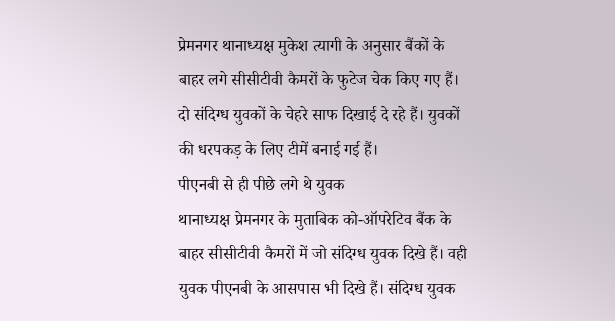प्रेमनगर थानाध्यक्ष मुकेश त्यागी के अनुसार बैंकों के बाहर लगे सीसीटीवी कैमरों के फुटेज चेक किए गए हैं। दो संदिग्ध युवकों के चेहरे साफ दिखाई दे रहे हैं। युवकों की धरपकड़ के लिए टीमें बनाई गई हैं।
पीएनबी से ही पीछे लगे थे युवक
थानाध्यक्ष प्रेमनगर के मुताबिक को-ऑपरेटिव बैंक के बाहर सीसीटीवी कैमरों में जो संदिग्ध युवक दिखे हैं। वही युवक पीएनबी के आसपास भी दिखे हैं। संदिग्ध युवक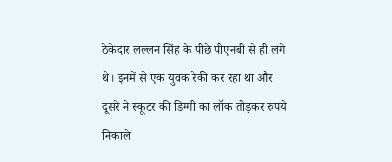ठेकेदार लल्लन सिंह के पीछे पीएनबी से ही लगे थे। इनमें से एक युवक रेकी कर रहा था और दूसरे ने स्कूटर की डिग्गी का लॉक तोड़कर रुपये निकाले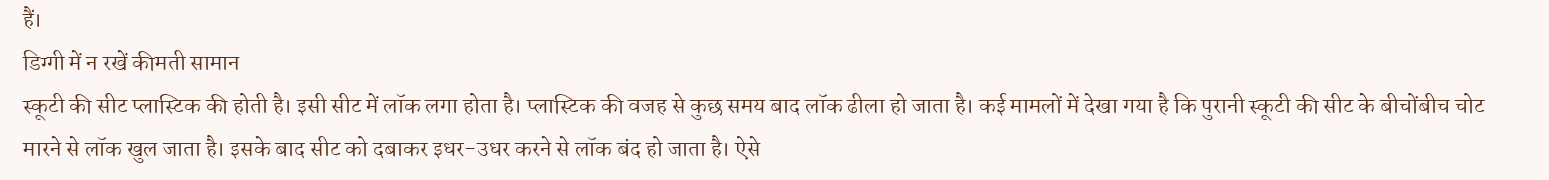हैं।
डिग्गी में न रखें कीमती सामान
स्कूटी की सीट प्लास्टिक की होती है। इसी सीट में लॉक लगा होता है। प्लास्टिक की वजह से कुछ समय बाद लॉक ढीला हो जाता है। कई मामलों में देखा गया है कि पुरानी स्कूटी की सीट के बीचोंबीच चोट मारने से लॉक खुल जाता है। इसके बाद सीट को दबाकर इधर-उधर करने से लॉक बंद हो जाता है। ऐसे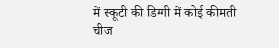में स्कूटी की डिग्गी में कोई कीमती चीज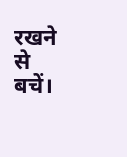रखने से बचें।